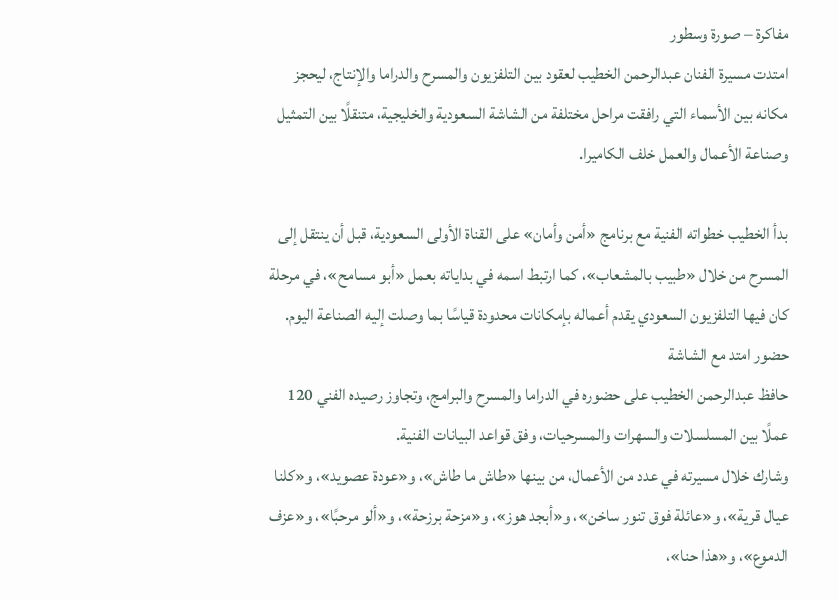مفاكرة – صورة وسطور
امتدت مسيرة الفنان عبدالرحمن الخطيب لعقود بين التلفزيون والمسرح والدراما والإنتاج، ليحجز مكانه بين الأسماء التي رافقت مراحل مختلفة من الشاشة السعودية والخليجية، متنقلًا بين التمثيل وصناعة الأعمال والعمل خلف الكاميرا.

بدأ الخطيب خطواته الفنية مع برنامج «أمن وأمان» على القناة الأولى السعودية، قبل أن ينتقل إلى المسرح من خلال «طبيب بالمشعاب»، كما ارتبط اسمه في بداياته بعمل «أبو مسامح»، في مرحلة كان فيها التلفزيون السعودي يقدم أعماله بإمكانات محدودة قياسًا بما وصلت إليه الصناعة اليوم.
حضور امتد مع الشاشة
حافظ عبدالرحمن الخطيب على حضوره في الدراما والمسرح والبرامج، وتجاوز رصيده الفني 120 عملًا بين المسلسلات والسهرات والمسرحيات، وفق قواعد البيانات الفنية.
وشارك خلال مسيرته في عدد من الأعمال، من بينها «طاش ما طاش»، و«عودة عصويد»، و«كلنا عيال قرية»، و«عائلة فوق تنور ساخن»، و«أبجد هوز»، و«مزحة برزحة»، و«ألو مرحبًا»، و«عزف الدموع»، و«هذا حنا»،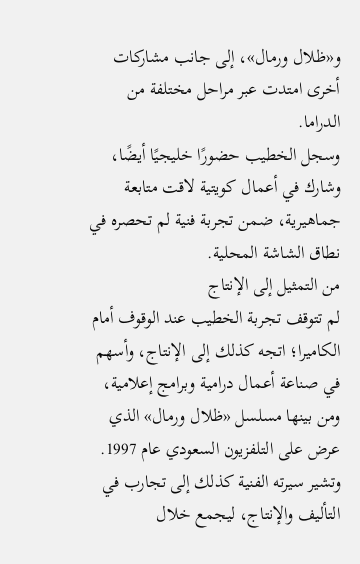و«ظلال ورمال»، إلى جانب مشاركات أخرى امتدت عبر مراحل مختلفة من الدراما.
وسجل الخطيب حضورًا خليجيًا أيضًا، وشارك في أعمال كويتية لاقت متابعة جماهيرية، ضمن تجربة فنية لم تحصره في نطاق الشاشة المحلية.
من التمثيل إلى الإنتاج
لم تتوقف تجربة الخطيب عند الوقوف أمام الكاميرا؛ اتجه كذلك إلى الإنتاج، وأسهم في صناعة أعمال درامية وبرامج إعلامية، ومن بينها مسلسل «ظلال ورمال» الذي عرض على التلفزيون السعودي عام 1997.
وتشير سيرته الفنية كذلك إلى تجارب في التأليف والإنتاج، ليجمع خلال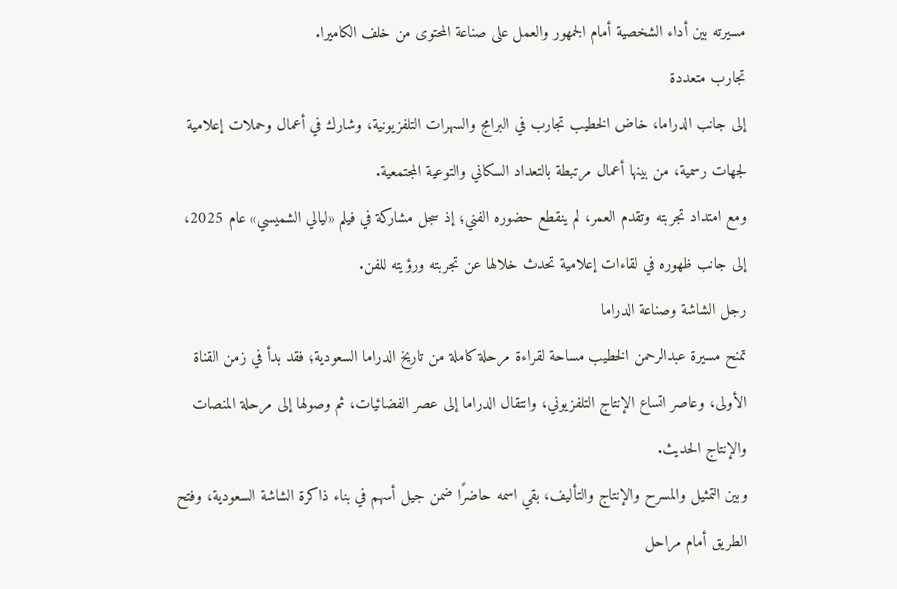مسيرته بين أداء الشخصية أمام الجمهور والعمل على صناعة المحتوى من خلف الكاميرا.
تجارب متعددة
إلى جانب الدراما، خاض الخطيب تجارب في البرامج والسهرات التلفزيونية، وشارك في أعمال وحملات إعلامية لجهات رسمية، من بينها أعمال مرتبطة بالتعداد السكاني والتوعية المجتمعية.
ومع امتداد تجربته وتقدم العمر، لم ينقطع حضوره الفني؛ إذ سجل مشاركة في فيلم «ليالي الشميسي» عام 2025، إلى جانب ظهوره في لقاءات إعلامية تحدث خلالها عن تجربته ورؤيته للفن.
رجل الشاشة وصناعة الدراما
تمنح مسيرة عبدالرحمن الخطيب مساحة لقراءة مرحلة كاملة من تاريخ الدراما السعودية؛ فقد بدأ في زمن القناة الأولى، وعاصر اتساع الإنتاج التلفزيوني، وانتقال الدراما إلى عصر الفضائيات، ثم وصولها إلى مرحلة المنصات والإنتاج الحديث.
وبين التمثيل والمسرح والإنتاج والتأليف، بقي اسمه حاضرًا ضمن جيل أسهم في بناء ذاكرة الشاشة السعودية، وفتح الطريق أمام مراحل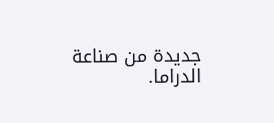جديدة من صناعة الدراما.